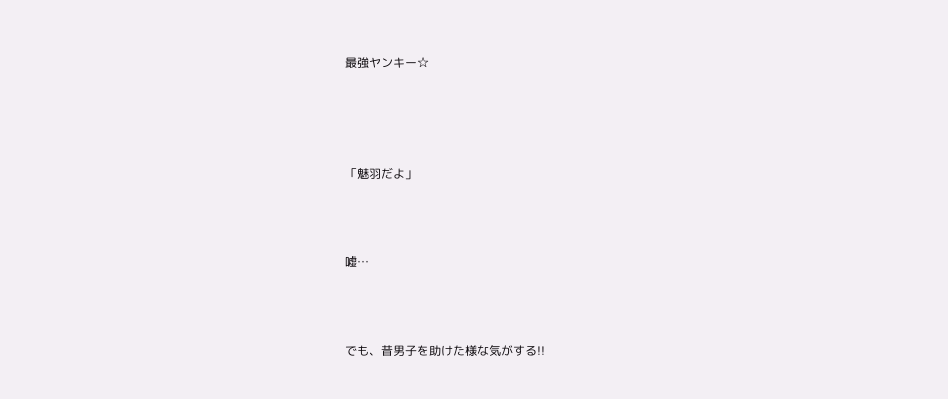最強ヤンキー☆




「魅羽だよ」



嘘…



でも、昔男子を助けた様な気がする!!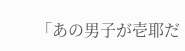「あの男子が壱耶だ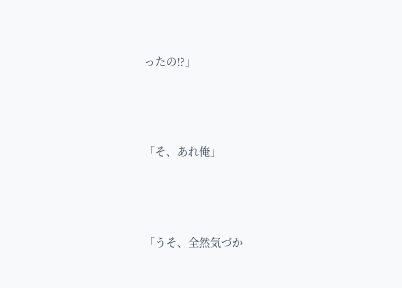ったの!?」



「そ、あれ俺」



「うそ、全然気づか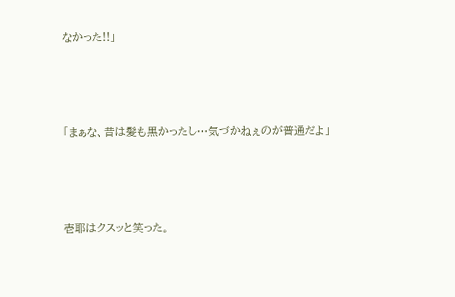なかった!!」



「まぁな、昔は髪も黒かったし…気づかねぇのが普通だよ」



壱耶はクスッと笑った。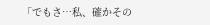「でもさ…私、確かその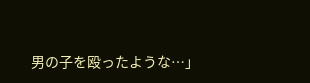男の子を殴ったような…」